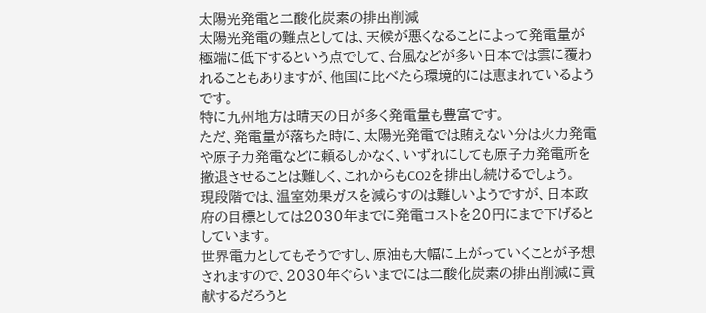太陽光発電と二酸化炭素の排出削減
太陽光発電の難点としては、天候が悪くなることによって発電量が極端に低下するという点でして、台風などが多い日本では雲に覆われることもありますが、他国に比べたら環境的には恵まれているようです。
特に九州地方は晴天の日が多く発電量も豊富です。
ただ、発電量が落ちた時に、太陽光発電では賄えない分は火力発電や原子力発電などに頼るしかなく、いずれにしても原子力発電所を撤退させることは難しく、これからもCO2を排出し続けるでしょう。
現段階では、温室効果ガスを減らすのは難しいようですが、日本政府の目標としては2030年までに発電コストを20円にまで下げるとしています。
世界電力としてもそうですし、原油も大幅に上がっていくことが予想されますので、2030年ぐらいまでには二酸化炭素の排出削減に貢献するだろうと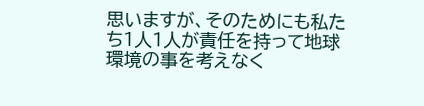思いますが、そのためにも私たち1人1人が責任を持って地球環境の事を考えなく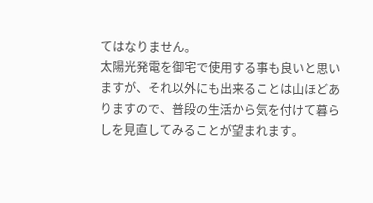てはなりません。
太陽光発電を御宅で使用する事も良いと思いますが、それ以外にも出来ることは山ほどありますので、普段の生活から気を付けて暮らしを見直してみることが望まれます。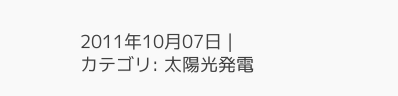2011年10月07日 |
カテゴリ: 太陽光発電